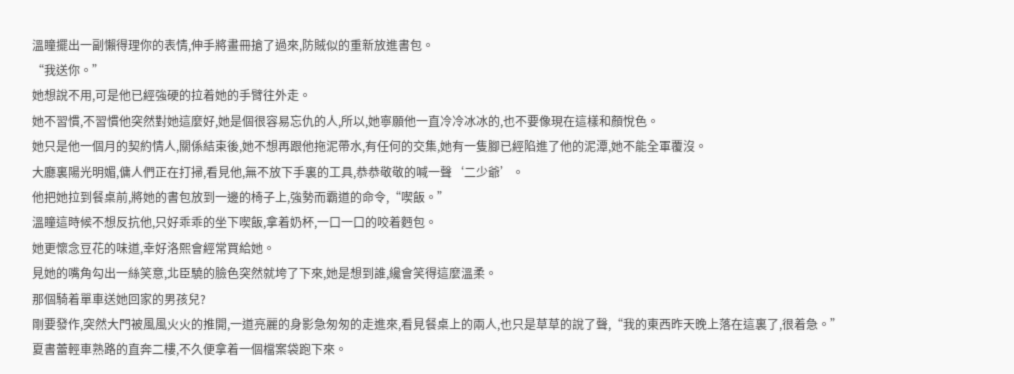溫瞳擺出一副懶得理你的表情,伸手將畫冊搶了過來,防賊似的重新放進書包。
“我送你。”
她想說不用,可是他已經強硬的拉着她的手臂往外走。
她不習慣,不習慣他突然對她這麼好,她是個很容易忘仇的人,所以,她寧願他一直冷冷冰冰的,也不要像現在這樣和顏悅色。
她只是他一個月的契約情人,關係結束後,她不想再跟他拖泥帶水,有任何的交集,她有一隻腳已經陷進了他的泥潭,她不能全軍覆沒。
大廳裏陽光明媚,傭人們正在打掃,看見他,無不放下手裏的工具,恭恭敬敬的喊一聲‘二少爺’。
他把她拉到餐桌前,將她的書包放到一邊的椅子上,強勢而霸道的命令,“喫飯。”
溫瞳這時候不想反抗他,只好乖乖的坐下喫飯,拿着奶杯,一口一口的咬着麪包。
她更懷念豆花的味道,幸好洛熙會經常買給她。
見她的嘴角勾出一絲笑意,北臣驍的臉色突然就垮了下來,她是想到誰,纔會笑得這麼溫柔。
那個騎着單車送她回家的男孩兒?
剛要發作,突然大門被風風火火的推開,一道亮麗的身影急匆匆的走進來,看見餐桌上的兩人,也只是草草的說了聲,“我的東西昨天晚上落在這裏了,很着急。”
夏書蕾輕車熟路的直奔二樓,不久便拿着一個檔案袋跑下來。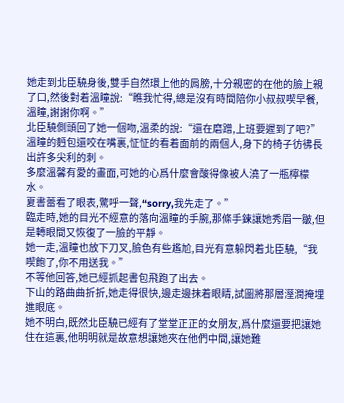她走到北臣驍身後,雙手自然環上他的肩膀,十分親密的在他的臉上親了口,然後對着溫瞳說:“瞧我忙得,總是沒有時間陪你小叔叔喫早餐,溫瞳,謝謝你啊。”
北臣驍側頭回了她一個吻,溫柔的說:“還在磨蹭,上班要遲到了吧?”
溫瞳的麪包還咬在嘴裏,怔怔的看着面前的兩個人,身下的椅子彷彿長出許多尖利的刺。
多麼溫馨有愛的畫面,可她的心爲什麼會酸得像被人澆了一瓶檸檬水。
夏書蕾看了眼表,驚呼一聲,“sorry,我先走了。”
臨走時,她的目光不經意的落向溫瞳的手腕,那條手鍊讓她秀眉一皺,但是轉眼間又恢復了一臉的平靜。
她一走,溫瞳也放下刀叉,臉色有些尷尬,目光有意躲閃着北臣驍,“我喫飽了,你不用送我。”
不等他回答,她已經抓起書包飛跑了出去。
下山的路曲曲折折,她走得很快,邊走邊抹着眼睛,試圖將那層溼潤掩埋進眼底。
她不明白,既然北臣驍已經有了堂堂正正的女朋友,爲什麼還要把讓她住在這裏,他明明就是故意想讓她夾在他們中間,讓她難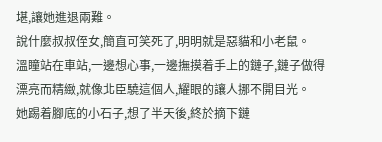堪,讓她進退兩難。
說什麼叔叔侄女,簡直可笑死了,明明就是惡貓和小老鼠。
溫瞳站在車站,一邊想心事,一邊撫摸着手上的鏈子,鏈子做得漂亮而精緻,就像北臣驍這個人,耀眼的讓人挪不開目光。
她踢着腳底的小石子,想了半天後,終於摘下鏈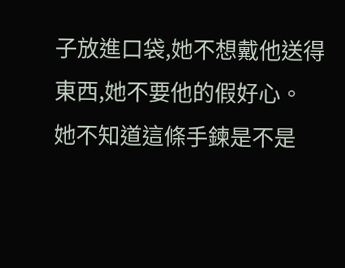子放進口袋,她不想戴他送得東西,她不要他的假好心。
她不知道這條手鍊是不是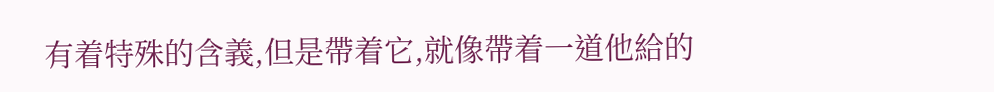有着特殊的含義,但是帶着它,就像帶着一道他給的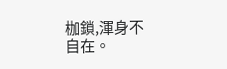枷鎖,渾身不自在。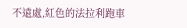不遠處,紅色的法拉利跑車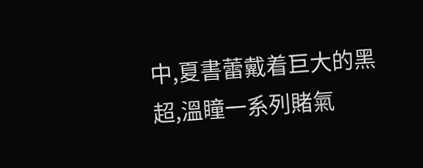中,夏書蕾戴着巨大的黑超,溫瞳一系列賭氣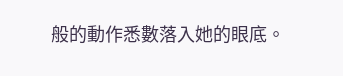般的動作悉數落入她的眼底。